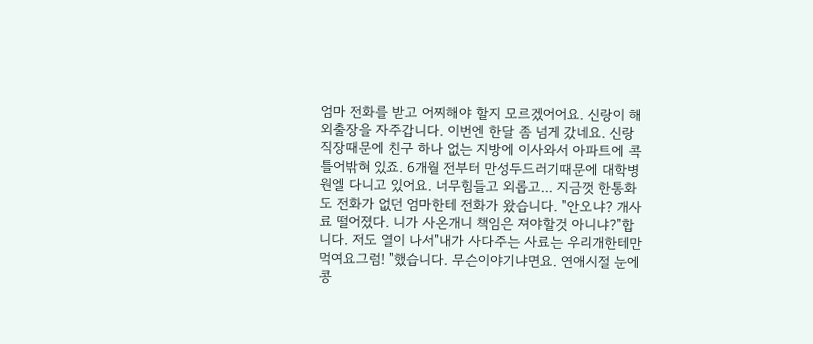엄마 전화를 받고 어찌해야 할지 모르겠어어요. 신랑이 해외출장을 자주갑니다. 이번엔 한달 좀 넘게 갔네요. 신랑 직장때문에 친구 하나 없는 지방에 이사와서 아파트에 콕 틀어밖혀 있죠. 6개월 전부터 만성두드러기때문에 대학병원엘 다니고 있어요. 너무힘들고 외롭고... 지금껏 한통화도 전화가 없던 엄마한테 전화가 왔습니다. "안오냐? 개사료 떨어졌다. 니가 사온개니 책임은 져야할것 아니냐?"합니다. 저도 열이 나서"내가 사다주는 사료는 우리개한테만 먹여요그럼! "했습니다. 무슨이야기냐면요. 연애시절 눈에 콩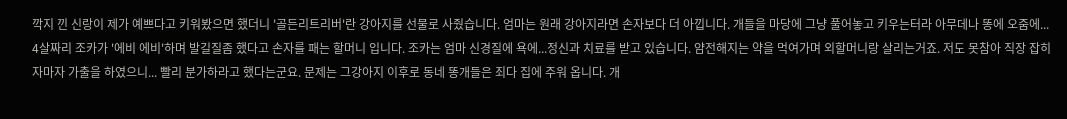깍지 낀 신랑이 제가 예쁘다고 키워봤으면 했더니 '골든리트리버'란 강아지를 선물로 사줬습니다. 엄마는 원래 강아지라면 손자보다 더 아낍니다. 개들을 마당에 그냥 풀어놓고 키우는터라 아무데나 똥에 오줌에... 4살짜리 조카가 '에비 에비'하며 발길질좀 했다고 손자를 패는 할머니 입니다. 조카는 엄마 신경질에 욕에...정신과 치료를 받고 있습니다. 얌전해지는 약을 먹여가며 외할머니랑 살리는거죠. 저도 못참아 직장 잡히자마자 가출을 하였으니... 빨리 분가하라고 했다는군요. 문제는 그강아지 이후로 동네 똥개들은 죄다 집에 주워 옵니다. 개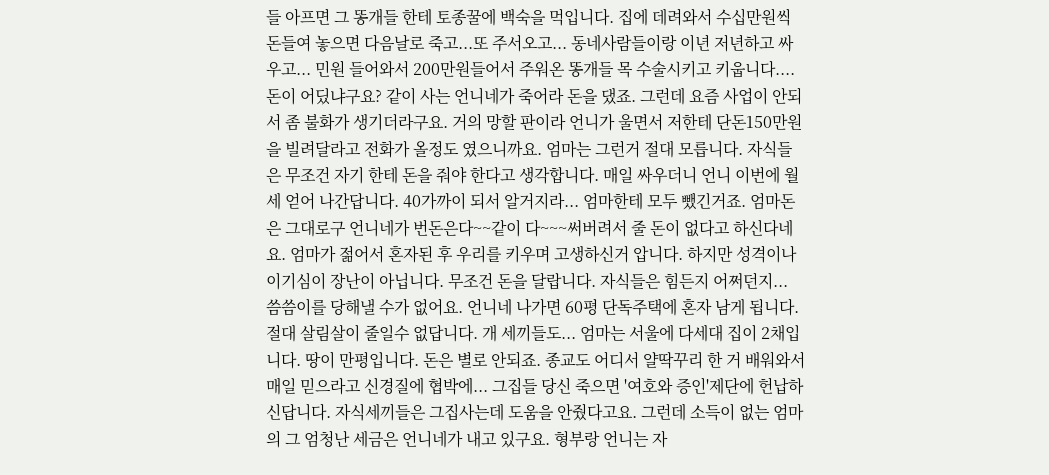들 아프면 그 똥개들 한테 토종꿀에 백숙을 먹입니다. 집에 데려와서 수십만원씩 돈들여 놓으면 다음날로 죽고...또 주서오고... 동네사람들이랑 이년 저년하고 싸우고... 민원 들어와서 200만원들어서 주워온 똥개들 목 수술시키고 키웁니다.... 돈이 어딨냐구요? 같이 사는 언니네가 죽어라 돈을 댔죠. 그런데 요즘 사업이 안되서 좀 불화가 생기더라구요. 거의 망할 판이라 언니가 울면서 저한테 단돈150만원을 빌려달라고 전화가 올정도 였으니까요. 엄마는 그런거 절대 모릅니다. 자식들은 무조건 자기 한테 돈을 줘야 한다고 생각합니다. 매일 싸우더니 언니 이번에 월세 얻어 나간답니다. 40가까이 되서 알거지라... 엄마한테 모두 뺐긴거죠. 엄마돈은 그대로구 언니네가 번돈은다~~같이 다~~~써버려서 줄 돈이 없다고 하신다네요. 엄마가 젊어서 혼자된 후 우리를 키우며 고생하신거 압니다. 하지만 성격이나 이기심이 장난이 아닙니다. 무조건 돈을 달랍니다. 자식들은 힘든지 어쩌던지... 씀씀이를 당해낼 수가 없어요. 언니네 나가면 60평 단독주택에 혼자 남게 됩니다. 절대 살림살이 줄일수 없답니다. 개 세끼들도... 엄마는 서울에 다세대 집이 2채입니다. 땅이 만평입니다. 돈은 별로 안되죠. 종교도 어디서 얄딱꾸리 한 거 배워와서 매일 믿으라고 신경질에 협박에... 그집들 당신 죽으면 '여호와 증인'제단에 헌납하신답니다. 자식세끼들은 그집사는데 도움을 안줬다고요. 그런데 소득이 없는 엄마의 그 엄청난 세금은 언니네가 내고 있구요. 형부랑 언니는 자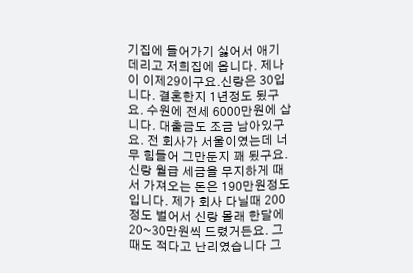기집에 들어가기 싫어서 애기데리고 저희집에 옵니다. 제나이 이제29이구요.신랑은 30입니다. 결혼한지 1년정도 됬구요. 수원에 전세 6000만원에 삽니다. 대출금도 조금 남아있구요. 전 회사가 서울이였는데 너무 힘들어 그만둔지 꽤 됬구요. 신랑 월급 세금을 무지하게 때서 가져오는 돈은 190만원정도 입니다. 제가 회사 다닐때 200정도 벌어서 신랑 몰래 한달에 20~30만원씩 드렸거든요. 그때도 적다고 난리였습니다 그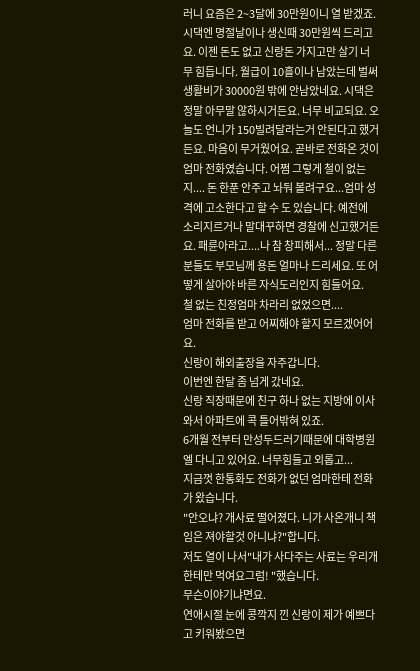러니 요즘은 2~3달에 30만원이니 열 받겠죠. 시댁엔 명절날이나 생신때 30만원씩 드리고요. 이젠 돈도 없고 신랑돈 가지고만 살기 너무 힘듭니다. 월급이 10흘이나 남았는데 벌써 생활비가 30000원 밖에 안남았네요. 시댁은 정말 아무말 않하시거든요. 너무 비교되요. 오늘도 언니가 150빌려달라는거 안된다고 했거든요. 마음이 무거웠어요. 곧바로 전화온 것이 엄마 전화였습니다. 어쩜 그렇게 철이 없는지.... 돈 한푼 안주고 놔둬 볼려구요...엄마 성격에 고소한다고 할 수 도 있습니다. 예전에 소리지르거나 말대꾸하면 경찰에 신고했거든요. 패륜아라고....나 참 창피해서... 정말 다른 분들도 부모님께 용돈 얼마나 드리세요. 또 어떻게 살아야 바른 자식도리인지 힘들어요.
철 없는 친정엄마 차라리 없었으면....
엄마 전화를 받고 어찌해야 할지 모르겠어어요.
신랑이 해외출장을 자주갑니다.
이번엔 한달 좀 넘게 갔네요.
신랑 직장때문에 친구 하나 없는 지방에 이사와서 아파트에 콕 틀어밖혀 있죠.
6개월 전부터 만성두드러기때문에 대학병원엘 다니고 있어요. 너무힘들고 외롭고...
지금껏 한통화도 전화가 없던 엄마한테 전화가 왔습니다.
"안오냐? 개사료 떨어졌다. 니가 사온개니 책임은 져야할것 아니냐?"합니다.
저도 열이 나서"내가 사다주는 사료는 우리개한테만 먹여요그럼! "했습니다.
무슨이야기냐면요.
연애시절 눈에 콩깍지 낀 신랑이 제가 예쁘다고 키워봤으면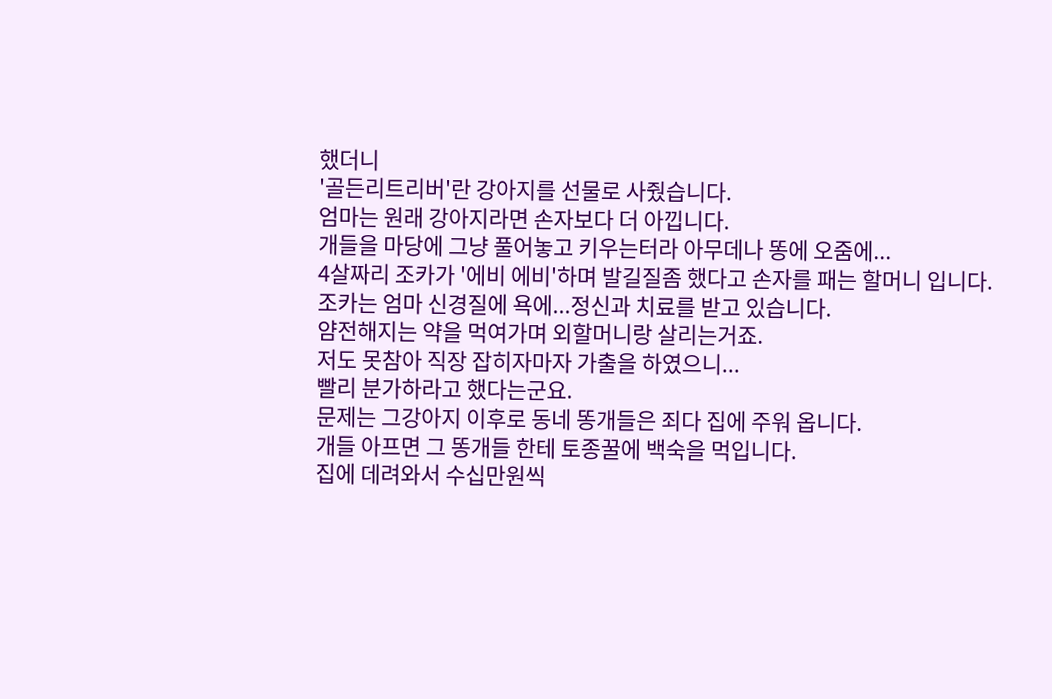했더니
'골든리트리버'란 강아지를 선물로 사줬습니다.
엄마는 원래 강아지라면 손자보다 더 아낍니다.
개들을 마당에 그냥 풀어놓고 키우는터라 아무데나 똥에 오줌에...
4살짜리 조카가 '에비 에비'하며 발길질좀 했다고 손자를 패는 할머니 입니다.
조카는 엄마 신경질에 욕에...정신과 치료를 받고 있습니다.
얌전해지는 약을 먹여가며 외할머니랑 살리는거죠.
저도 못참아 직장 잡히자마자 가출을 하였으니...
빨리 분가하라고 했다는군요.
문제는 그강아지 이후로 동네 똥개들은 죄다 집에 주워 옵니다.
개들 아프면 그 똥개들 한테 토종꿀에 백숙을 먹입니다.
집에 데려와서 수십만원씩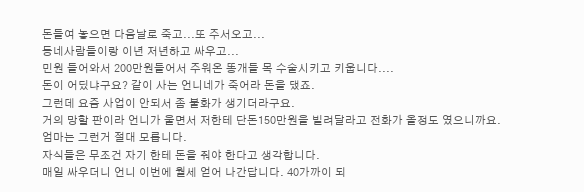돈들여 놓으면 다음날로 죽고...또 주서오고...
동네사람들이랑 이년 저년하고 싸우고...
민원 들어와서 200만원들어서 주워온 똥개들 목 수술시키고 키웁니다....
돈이 어딨냐구요? 같이 사는 언니네가 죽어라 돈을 댔죠.
그런데 요즘 사업이 안되서 좀 불화가 생기더라구요.
거의 망할 판이라 언니가 울면서 저한테 단돈150만원을 빌려달라고 전화가 올정도 였으니까요.
엄마는 그런거 절대 모릅니다.
자식들은 무조건 자기 한테 돈을 줘야 한다고 생각합니다.
매일 싸우더니 언니 이번에 월세 얻어 나간답니다. 40가까이 되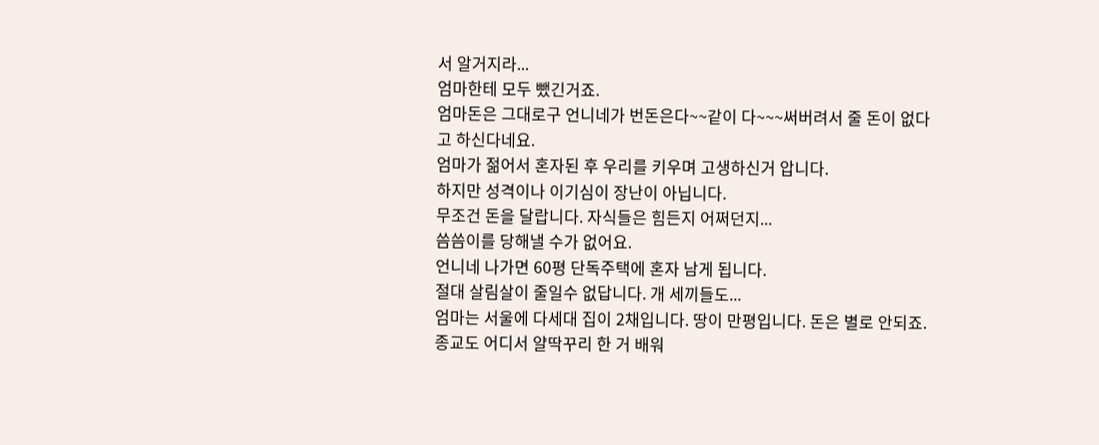서 알거지라...
엄마한테 모두 뺐긴거죠.
엄마돈은 그대로구 언니네가 번돈은다~~같이 다~~~써버려서 줄 돈이 없다고 하신다네요.
엄마가 젊어서 혼자된 후 우리를 키우며 고생하신거 압니다.
하지만 성격이나 이기심이 장난이 아닙니다.
무조건 돈을 달랍니다. 자식들은 힘든지 어쩌던지...
씀씀이를 당해낼 수가 없어요.
언니네 나가면 60평 단독주택에 혼자 남게 됩니다.
절대 살림살이 줄일수 없답니다. 개 세끼들도...
엄마는 서울에 다세대 집이 2채입니다. 땅이 만평입니다. 돈은 별로 안되죠.
종교도 어디서 얄딱꾸리 한 거 배워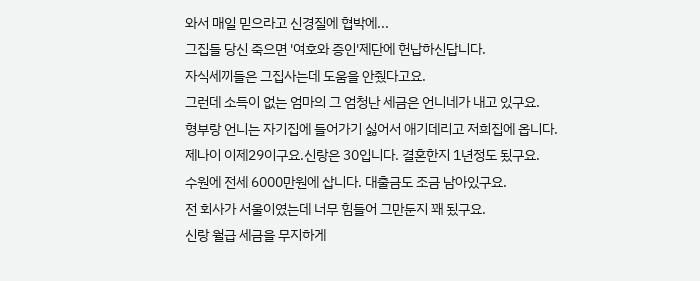와서 매일 믿으라고 신경질에 협박에...
그집들 당신 죽으면 '여호와 증인'제단에 헌납하신답니다.
자식세끼들은 그집사는데 도움을 안줬다고요.
그런데 소득이 없는 엄마의 그 엄청난 세금은 언니네가 내고 있구요.
형부랑 언니는 자기집에 들어가기 싫어서 애기데리고 저희집에 옵니다.
제나이 이제29이구요.신랑은 30입니다. 결혼한지 1년정도 됬구요.
수원에 전세 6000만원에 삽니다. 대출금도 조금 남아있구요.
전 회사가 서울이였는데 너무 힘들어 그만둔지 꽤 됬구요.
신랑 월급 세금을 무지하게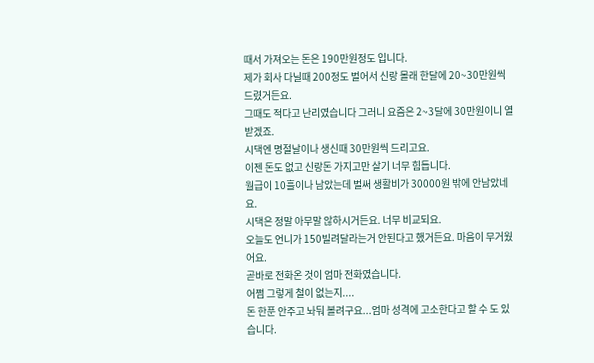때서 가져오는 돈은 190만원정도 입니다.
제가 회사 다닐때 200정도 벌어서 신랑 몰래 한달에 20~30만원씩 드렸거든요.
그때도 적다고 난리였습니다 그러니 요즘은 2~3달에 30만원이니 열 받겠죠.
시댁엔 명절날이나 생신때 30만원씩 드리고요.
이젠 돈도 없고 신랑돈 가지고만 살기 너무 힘듭니다.
월급이 10흘이나 남았는데 벌써 생활비가 30000원 밖에 안남았네요.
시댁은 정말 아무말 않하시거든요. 너무 비교되요.
오늘도 언니가 150빌려달라는거 안된다고 했거든요. 마음이 무거웠어요.
곧바로 전화온 것이 엄마 전화였습니다.
어쩜 그렇게 철이 없는지....
돈 한푼 안주고 놔둬 볼려구요...엄마 성격에 고소한다고 할 수 도 있습니다.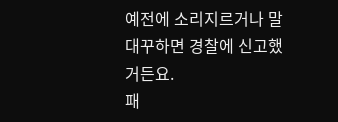예전에 소리지르거나 말대꾸하면 경찰에 신고했거든요.
패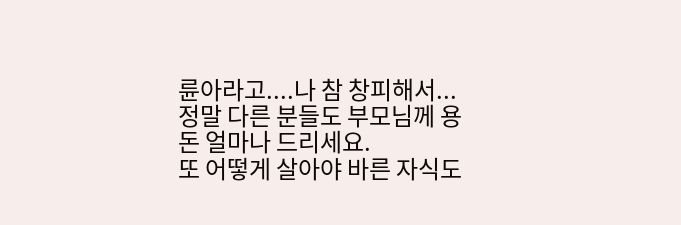륜아라고....나 참 창피해서...
정말 다른 분들도 부모님께 용돈 얼마나 드리세요.
또 어떻게 살아야 바른 자식도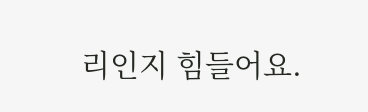리인지 힘들어요.